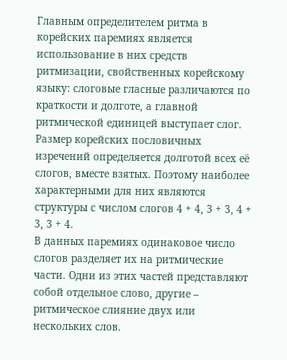Главным определителем ритма в корейских паремиях является использование в них средств ритмизации, свойственных корейскому языку: слоговые гласные различаются по краткости и долготе, а главной ритмической единицей выступает слог.
Размер корейских пословичных изречений определяется долготой всех её слогов, вместе взятых. Поэтому наиболее характерными для них являются структуры с числом слогов 4 + 4, 3 + 3, 4 + 3, 3 + 4.
В данных паремиях одинаковое число слогов разделяет их на ритмические части. Одни из этих частей представляют собой отдельное слово, другие – ритмическое слияние двух или нескольких слов.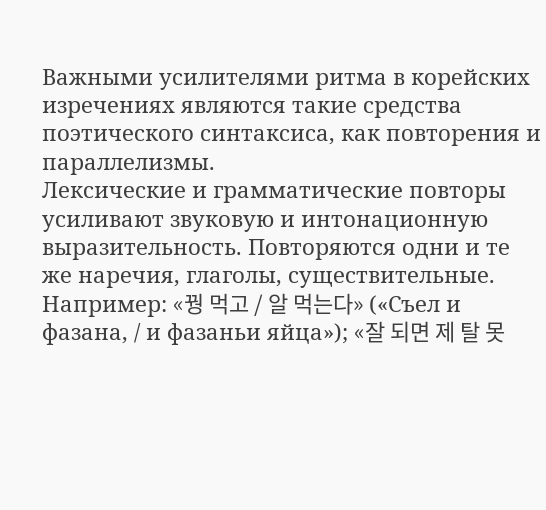Важными усилителями ритма в корейских изречениях являются такие средства поэтического синтаксиса, как повторения и параллелизмы.
Лексические и грамматические повторы усиливают звуковую и интонационную выразительность. Повторяются одни и те же наречия, глаголы, существительные. Например: «꿩 먹고 / 알 먹는다» («Съел и фазана, / и фазаньи яйца»); «잘 되면 제 탈 못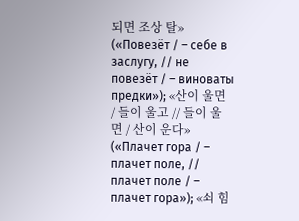되면 조상 탈» («Повезёт / – себе в заслугу, // не повезёт / – виноваты предки»); «산이 울면 / 들이 울고 // 들이 울면 / 산이 운다» («Плачет гора / – плачет поле, // плачет поле / – плачет гора»); «쇠 힘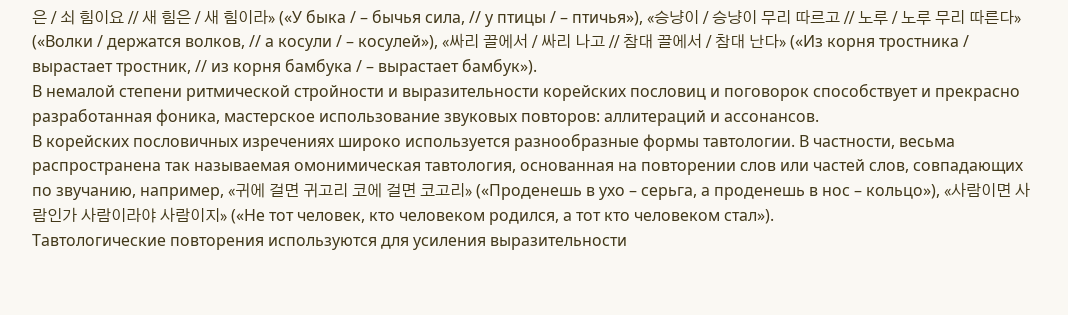은 / 쇠 힘이요 // 새 힘은 / 새 힘이라» («У быка / – бычья сила, // у птицы / – птичья»), «승냥이 / 승냥이 무리 따르고 // 노루 / 노루 무리 따른다» («Волки / держатся волков, // а косули / – косулей»), «싸리 끌에서 / 싸리 나고 // 참대 끌에서 / 참대 난다» («Из корня тростника / вырастает тростник, // из корня бамбука / – вырастает бамбук»).
В немалой степени ритмической стройности и выразительности корейских пословиц и поговорок способствует и прекрасно разработанная фоника, мастерское использование звуковых повторов: аллитераций и ассонансов.
В корейских пословичных изречениях широко используется разнообразные формы тавтологии. В частности, весьма распространена так называемая омонимическая тавтология, основанная на повторении слов или частей слов, совпадающих по звучанию, например, «귀에 걸면 귀고리 코에 걸면 코고리» («Проденешь в ухо – серьга, а проденешь в нос – кольцо»), «사람이면 사람인가 사람이라야 사람이지» («Не тот человек, кто человеком родился, а тот кто человеком стал»).
Тавтологические повторения используются для усиления выразительности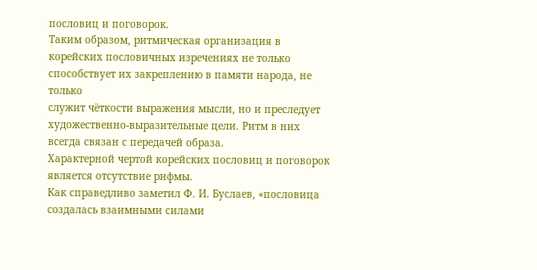пословиц и поговорок.
Таким образом, ритмическая организация в корейских пословичных изречениях не только способствует их закреплению в памяти народа, не только
служит чёткости выражения мысли, но и преследует художественно-выразительные цели. Ритм в них всегда связан с передачей образа.
Характерной чертой корейских пословиц и поговорок является отсутствие рифмы.
Как справедливо заметил Ф. И. Буслаев, «пословица создалась взаимными силами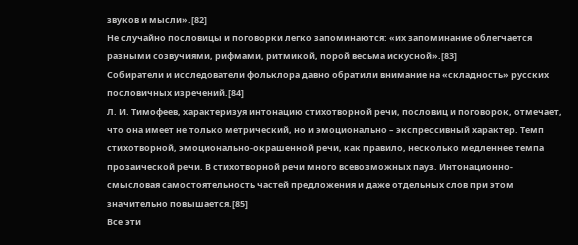звуков и мысли».[82]
Не случайно пословицы и поговорки легко запоминаются: «их запоминание облегчается разными созвучиями, рифмами, ритмикой, порой весьма искусной».[83]
Собиратели и исследователи фольклора давно обратили внимание на «складность» русских пословичных изречений.[84]
Л. И. Тимофеев, характеризуя интонацию стихотворной речи, пословиц и поговорок, отмечает, что она имеет не только метрический, но и эмоционально – экспрессивный характер. Темп стихотворной, эмоционально-окрашенной речи, как правило, несколько медленнее темпа прозаической речи. В стихотворной речи много всевозможных пауз. Интонационно-смысловая самостоятельность частей предложения и даже отдельных слов при этом значительно повышается.[85]
Все эти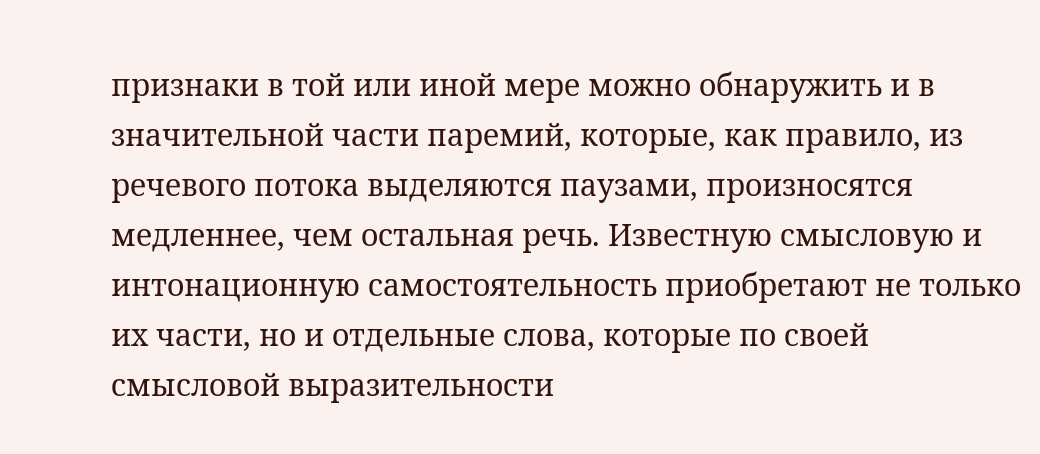признаки в той или иной мере можно обнаружить и в значительной части паремий, которые, как правило, из речевого потока выделяются паузами, произносятся медленнее, чем остальная речь. Известную смысловую и интонационную самостоятельность приобретают не только их части, но и отдельные слова, которые по своей смысловой выразительности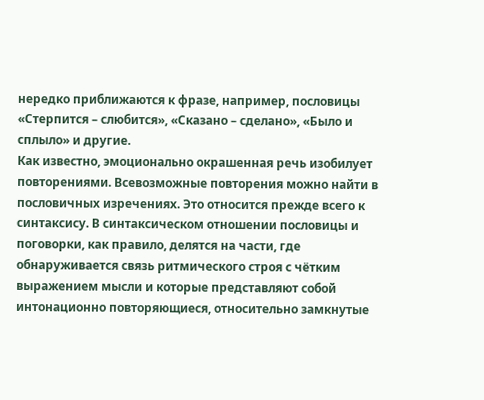нередко приближаются к фразе, например, пословицы «Стерпится – слюбится», «Сказано – сделано», «Было и сплыло» и другие.
Как известно, эмоционально окрашенная речь изобилует повторениями. Всевозможные повторения можно найти в пословичных изречениях. Это относится прежде всего к синтаксису. В синтаксическом отношении пословицы и поговорки, как правило, делятся на части, где обнаруживается связь ритмического строя с чётким выражением мысли и которые представляют собой интонационно повторяющиеся, относительно замкнутые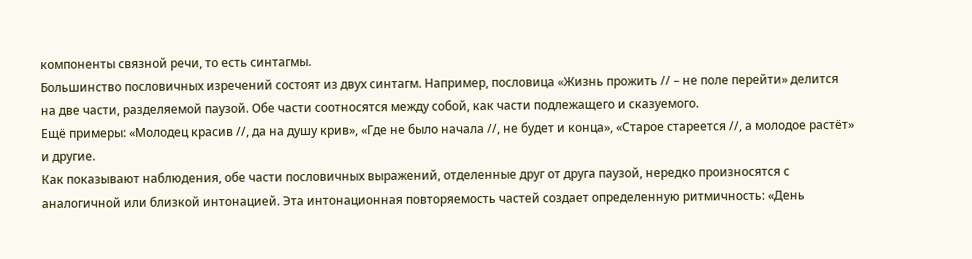компоненты связной речи, то есть синтагмы.
Большинство пословичных изречений состоят из двух синтагм. Например, пословица «Жизнь прожить // – не поле перейти» делится на две части, разделяемой паузой. Обе части соотносятся между собой, как части подлежащего и сказуемого.
Ещё примеры: «Молодец красив //, да на душу крив», «Где не было начала //, не будет и конца», «Старое стареется //, а молодое растёт» и другие.
Как показывают наблюдения, обе части пословичных выражений, отделенные друг от друга паузой, нередко произносятся с аналогичной или близкой интонацией. Эта интонационная повторяемость частей создает определенную ритмичность: «День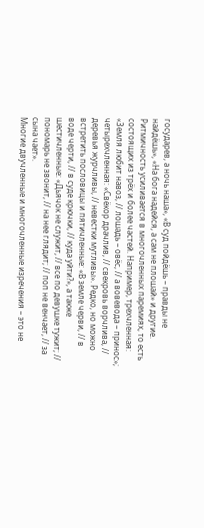государев, а ночь наша», «В суд пойдёшь – правды не найдёшь», «На бога надейся, а сам не плошай» и другие.
Ритмичность усиливается в многочленных паремиях, то есть состоящих из трёх и более частей. Например, трехчленная: «Земля любит навоз, // лошадь – овёс, // а вовевода – принос»; четырехчленная: «Свёкор драчлив, // свекровь ворчлива, // деревья журчливы, // невестки мутливы». Редко, но можно встретить пословицы и пятичленные: «В земле черви, // в воде черти, // в суде крючки, // куда уйти?», а также шестичленные: «Дьячок не служит, // все по девушке тужит; // пономарь не звонит, // на нее глядит; // поп не венчает, // за сына чает».
Многие двучленные и многочленные изречения – это не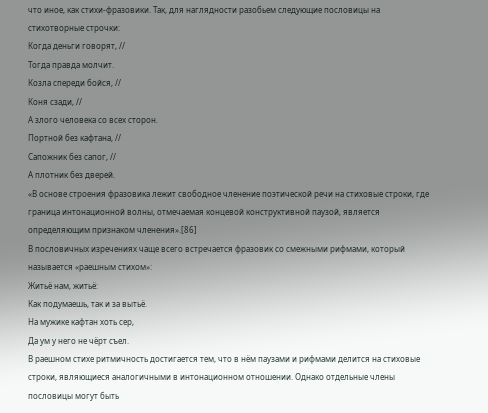что иное, как стихи-фразовики. Так, для наглядности разобьем следующие пословицы на стихотворные строчки:
Когда деньги говорят, //
Тогда правда молчит.
Козла спереди бойся, //
Коня сзади, //
А злого человека со всех сторон.
Портной без кафтана, //
Сапожник без сапог, //
А плотник без дверей.
«В основе строения фразовика лежит свободное членение поэтической речи на стиховые строки, где граница интонационной волны, отмечаемая концевой конструктивной паузой, является определяющим признаком членения».[86]
В пословичных изречениях чаще всего встречается фразовик со смежными рифмами, который называется «раешным стихом»:
Житьё нам, житьё:
Как подумаешь, так и за вытьё.
На мужике кафтан хоть сер,
Да ум у него не чёрт съел.
В раешном стихе ритмичность достигается тем, что в нём паузами и рифмами делится на стиховые строки, являющиеся аналогичными в интонационном отношении. Однако отдельные члены пословицы могут быть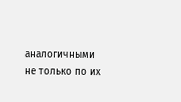аналогичными не только по их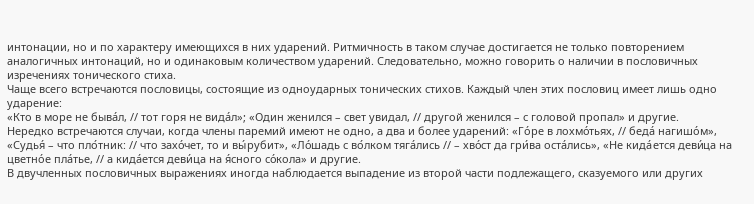интонации, но и по характеру имеющихся в них ударений. Ритмичность в таком случае достигается не только повторением аналогичных интонаций, но и одинаковым количеством ударений. Следовательно, можно говорить о наличии в пословичных изречениях тонического стиха.
Чаще всего встречаются пословицы, состоящие из одноударных тонических стихов. Каждый член этих пословиц имеет лишь одно ударение:
«Кто в море не бывáл, // тот горя не видáл»; «Один женился – свет увидал, // другой женился – с головой пропал» и другие.
Нередко встречаются случаи, когда члены паремий имеют не одно, а два и более ударений: «Го́ре в лохмо́тьях, // беда́ нагишо́м», «Судья́ – что пло́тник: // что захо́чет, то и вы́рубит», «Ло́шадь с во́лком тяга́лись // – хво́ст да гри́ва оста́лись», «Не кида́ется деви́ца на цветно́е пла́тье, // а кида́ется деви́ца на я́сного со́кола» и другие.
В двучленных пословичных выражениях иногда наблюдается выпадение из второй части подлежащего, сказуемого или других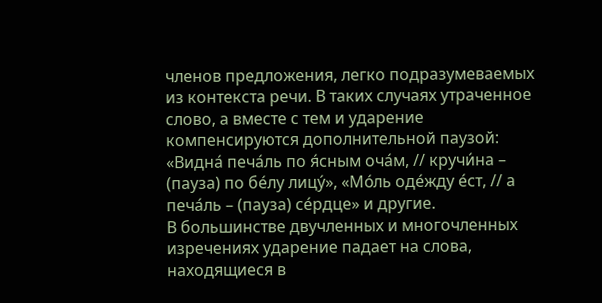членов предложения, легко подразумеваемых из контекста речи. В таких случаях утраченное слово, а вместе с тем и ударение компенсируются дополнительной паузой: «Видна́ печа́ль по я́сным оча́м, // кручи́на – (пауза) по бе́лу лицу́», «Мо́ль оде́жду е́ст, // а печа́ль – (пауза) се́рдце» и другие.
В большинстве двучленных и многочленных изречениях ударение падает на слова, находящиеся в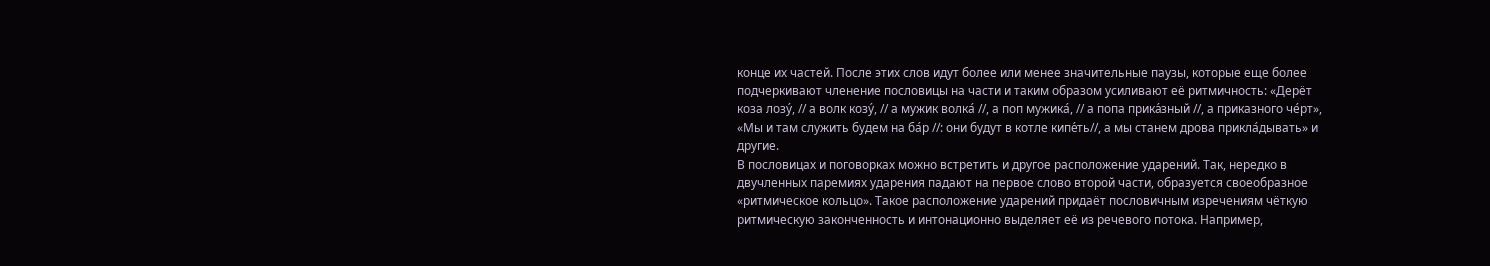конце их частей. После этих слов идут более или менее значительные паузы, которые еще более подчеркивают членение пословицы на части и таким образом усиливают её ритмичность: «Дерёт коза лозу́, // а волк козу́, // а мужик волка́ //, а поп мужика́, // а попа прика́зный //, а приказного че́рт», «Мы и там служить будем на ба́р //: они будут в котле кипе́ть//, а мы станем дрова прикла́дывать» и другие.
В пословицах и поговорках можно встретить и другое расположение ударений. Так, нередко в двучленных паремиях ударения падают на первое слово второй части, образуется своеобразное «ритмическое кольцо». Такое расположение ударений придаёт пословичным изречениям чёткую ритмическую законченность и интонационно выделяет её из речевого потока. Например,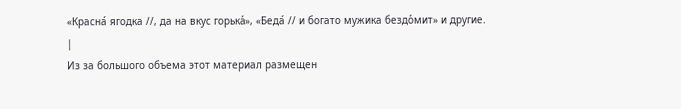«Красна́ ягодка //, да на вкус горька́», «Беда́ // и богато мужика бездо́мит» и другие.
|
Из за большого объема этот материал размещен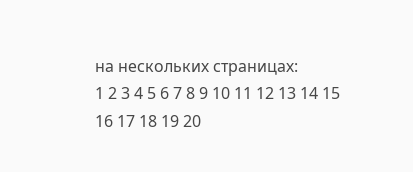на нескольких страницах:
1 2 3 4 5 6 7 8 9 10 11 12 13 14 15 16 17 18 19 20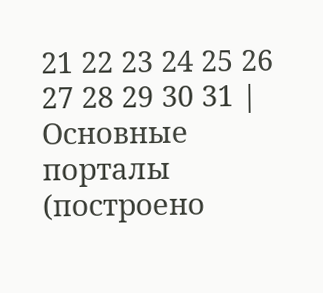21 22 23 24 25 26 27 28 29 30 31 |
Основные порталы (построено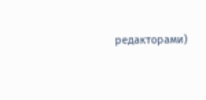редакторами)